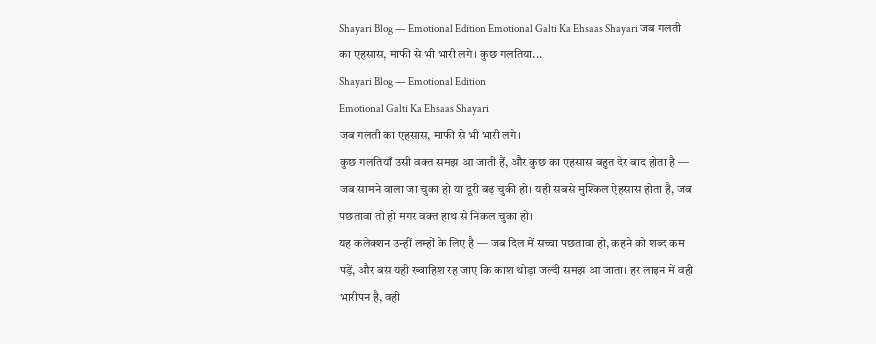Shayari Blog — Emotional Edition Emotional Galti Ka Ehsaas Shayari जब गलती का एहसास, माफी से भी भारी लगे। कुछ गलतिया...
Shayari Blog — Emotional Edition
Emotional Galti Ka Ehsaas Shayari
जब गलती का एहसास, माफी से भी भारी लगे।
कुछ गलतियाँ उसी वक्त समझ आ जाती हैं, और कुछ का एहसास बहुत देर बाद होता है — जब सामने वाला जा चुका हो या दूरी बढ़ चुकी हो। यही सबसे मुश्किल ऐहसास होता है, जब पछतावा तो हो मगर वक्त हाथ से निकल चुका हो।
यह कलेक्शन उन्हीं लम्हों के लिए है — जब दिल में सच्चा पछतावा हो, कहने को शब्द कम पड़ें, और बस यही ख्वाहिश रह जाए कि काश थोड़ा जल्दी समझ आ जाता। हर लाइन में वही भारीपन है, वही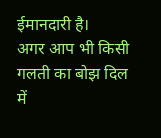ईमानदारी है।
अगर आप भी किसी गलती का बोझ दिल में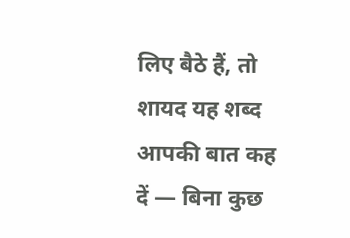लिए बैठे हैं, तो शायद यह शब्द आपकी बात कह दें — बिना कुछ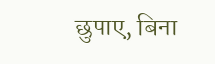छुपाए, बिना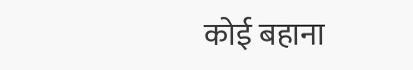कोई बहाना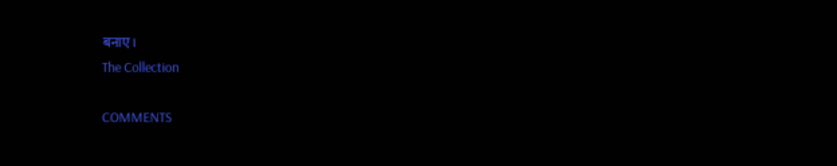बनाए।
The Collection

COMMENTS